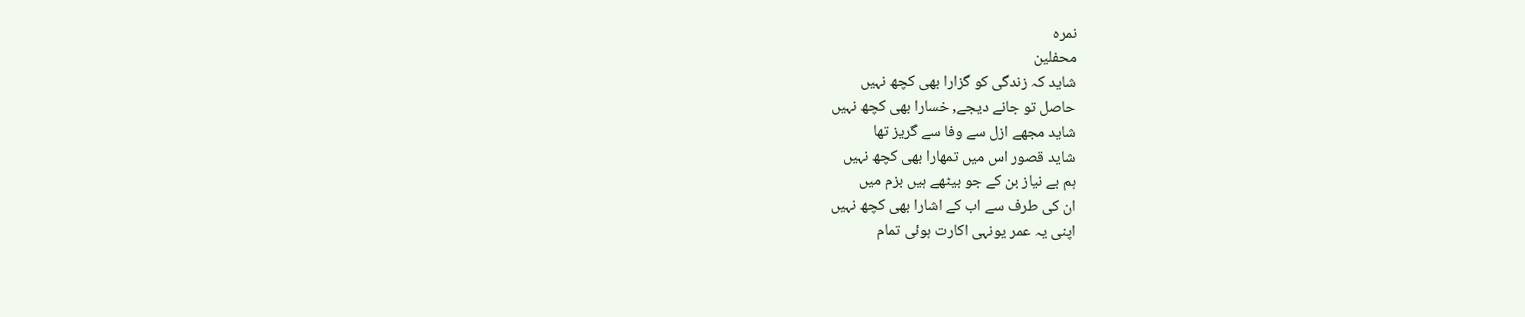نمرہ
محفلین
شاید کہ زندگی کو گزارا بھی کچھ نہیں
حاصل تو جانے دیجے, خسارا بھی کچھ نہیں
شاید مجھے ازل سے وفا سے گریز تھا
شاید قصور اس میں تمھارا بھی کچھ نہیں
ہم بے نیاز بن کے جو بیٹھے ہیں بزم میں
ان کی طرف سے اب کے اشارا بھی کچھ نہیں
اپنی یہ عمر یونہی اکارت ہوئی تمام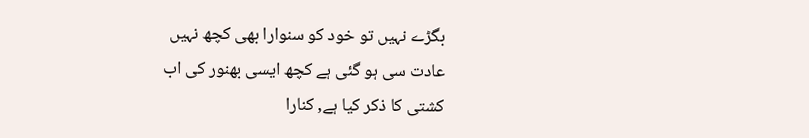بگڑے نہیں تو خود کو سنوارا بھی کچھ نہیں
عادت سی ہو گئی ہے کچھ ایسی بھنور کی اب
کشتی کا ذکر کیا ہے, کنارا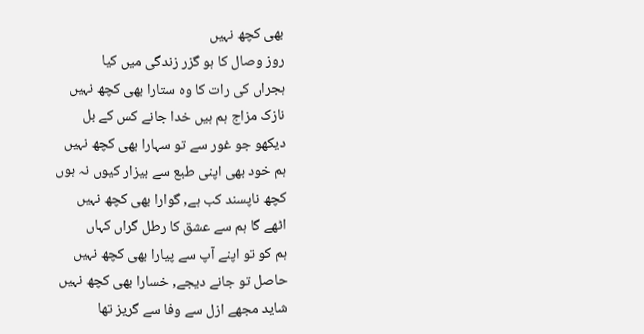بھی کچھ نہیں
روز وصال کا ہو گزر زندگی میں کیا
ہجراں کی رات کا وہ ستارا بھی کچھ نہیں
نازک مزاج ہم ہیں خدا جانے کس کے بل
دیکھو جو غور سے تو سہارا بھی کچھ نہیں
ہم خود بھی اپنی طبع سے بیزار کیوں نہ ہوں
کچھ ناپسند کب ہے, گوارا بھی کچھ نہیں
اٹھے گا ہم سے عشق کا رطل گراں کہاں
ہم کو تو اپنے آپ سے پیارا بھی کچھ نہیں
حاصل تو جانے دیجے, خسارا بھی کچھ نہیں
شاید مجھے ازل سے وفا سے گریز تھا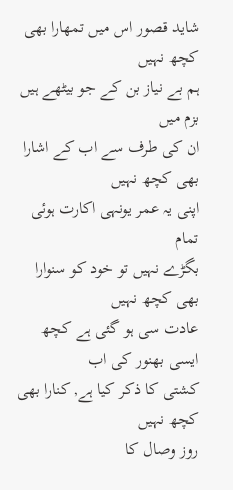شاید قصور اس میں تمھارا بھی کچھ نہیں
ہم بے نیاز بن کے جو بیٹھے ہیں بزم میں
ان کی طرف سے اب کے اشارا بھی کچھ نہیں
اپنی یہ عمر یونہی اکارت ہوئی تمام
بگڑے نہیں تو خود کو سنوارا بھی کچھ نہیں
عادت سی ہو گئی ہے کچھ ایسی بھنور کی اب
کشتی کا ذکر کیا ہے, کنارا بھی کچھ نہیں
روز وصال کا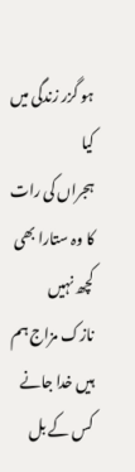ہو گزر زندگی میں کیا
ہجراں کی رات کا وہ ستارا بھی کچھ نہیں
نازک مزاج ہم ہیں خدا جانے کس کے بل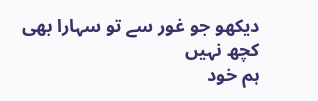دیکھو جو غور سے تو سہارا بھی کچھ نہیں
ہم خود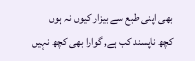بھی اپنی طبع سے بیزار کیوں نہ ہوں
کچھ ناپسند کب ہے, گوارا بھی کچھ نہیں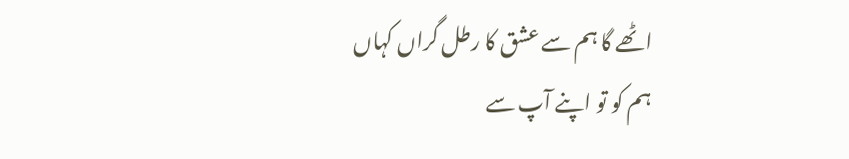اٹھے گا ہم سے عشق کا رطل گراں کہاں
ہم کو تو اپنے آپ سے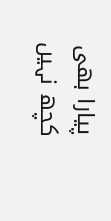پیارا بھی کچھ نہیں